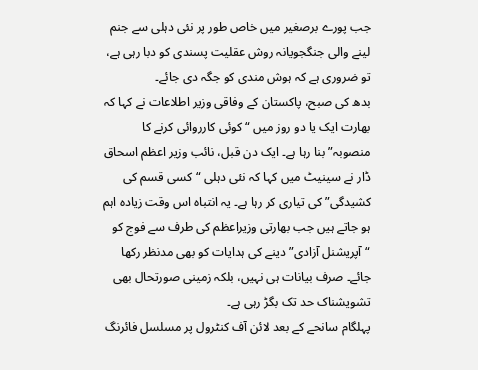جب پورے برصغیر میں خاص طور پر نئی دہلی سے جنم لینے والی جنگجویانہ روش عقلیت پسندی کو دبا رہی ہے، تو ضروری ہے کہ ہوش مندی کو جگہ دی جائے۔
بدھ کی صبح، پاکستان کے وفاقی وزیر اطلاعات نے کہا کہ بھارت ایک یا دو روز میں “کوئی کارروائی کرنے کا منصوبہ” بنا رہا ہے۔ ایک دن قبل، نائب وزیر اعظم اسحاق ڈار نے سینیٹ میں کہا کہ نئی دہلی “کسی قسم کی کشیدگی” کی تیاری کر رہا ہے۔ یہ انتباہ اس وقت زیادہ اہم ہو جاتے ہیں جب بھارتی وزیراعظم کی طرف سے فوج کو “آپریشنل آزادی” دینے کی ہدایات کو بھی مدنظر رکھا جائے۔ صرف بیانات ہی نہیں، بلکہ زمینی صورتحال بھی تشویشناک حد تک بگڑ رہی ہے۔
پہلگام سانحے کے بعد لائن آف کنٹرول پر مسلسل فائرنگ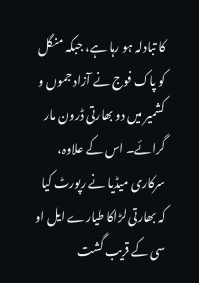کا تبادلہ ہو رہا ہے، جبکہ منگل کو پاک فوج نے آزاد جموں و کشمیر میں دو بھارتی ڈرون مار گرائے۔ اس کے علاوہ، سرکاری میڈیا نے رپورٹ کیا کہ بھارتی لڑاکا طیارے ایل او سی کے قریب گشت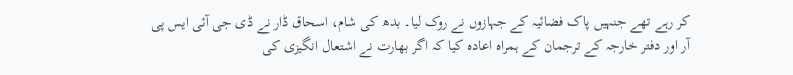کر رہے تھے جنہیں پاک فضائیہ کے جہازوں نے روک لیا۔ بدھ کی شام، اسحاق ڈار نے ڈی جی آئی ایس پی آر اور دفتر خارجہ کے ترجمان کے ہمراہ اعادہ کیا کہ اگر بھارت نے اشتعال انگیزی کی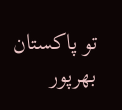تو پاکستان بھرپور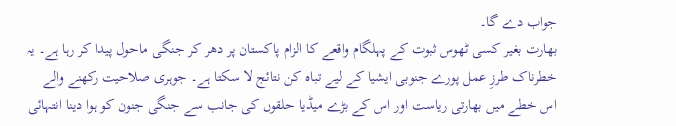جواب دے گا۔
بھارت بغیر کسی ٹھوس ثبوت کے پہلگام واقعے کا الزام پاکستان پر دھر کر جنگی ماحول پیدا کر رہا ہے۔ یہ خطرناک طرزِ عمل پورے جنوبی ایشیا کے لیے تباہ کن نتائج لا سکتا ہے۔ جوہری صلاحیت رکھنے والے اس خطے میں بھارتی ریاست اور اس کے بڑے میڈیا حلقوں کی جانب سے جنگی جنون کو ہوا دینا انتہائی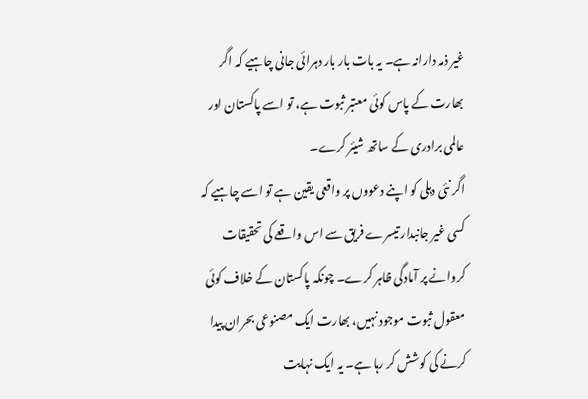غیر ذمہ دارانہ ہے۔ یہ بات بار بار دہرائی جانی چاہیے کہ اگر بھارت کے پاس کوئی معتبر ثبوت ہے، تو اسے پاکستان اور عالمی برادری کے ساتھ شیئر کرے۔
اگر نئی دہلی کو اپنے دعووں پر واقعی یقین ہے تو اسے چاہیے کہ کسی غیر جانبدار تیسرے فریق سے اس واقعے کی تحقیقات کروانے پر آمادگی ظاہر کرے۔ چونکہ پاکستان کے خلاف کوئی معقول ثبوت موجود نہیں، بھارت ایک مصنوعی بحران پیدا کرنے کی کوشش کر رہا ہے۔ یہ ایک نہایت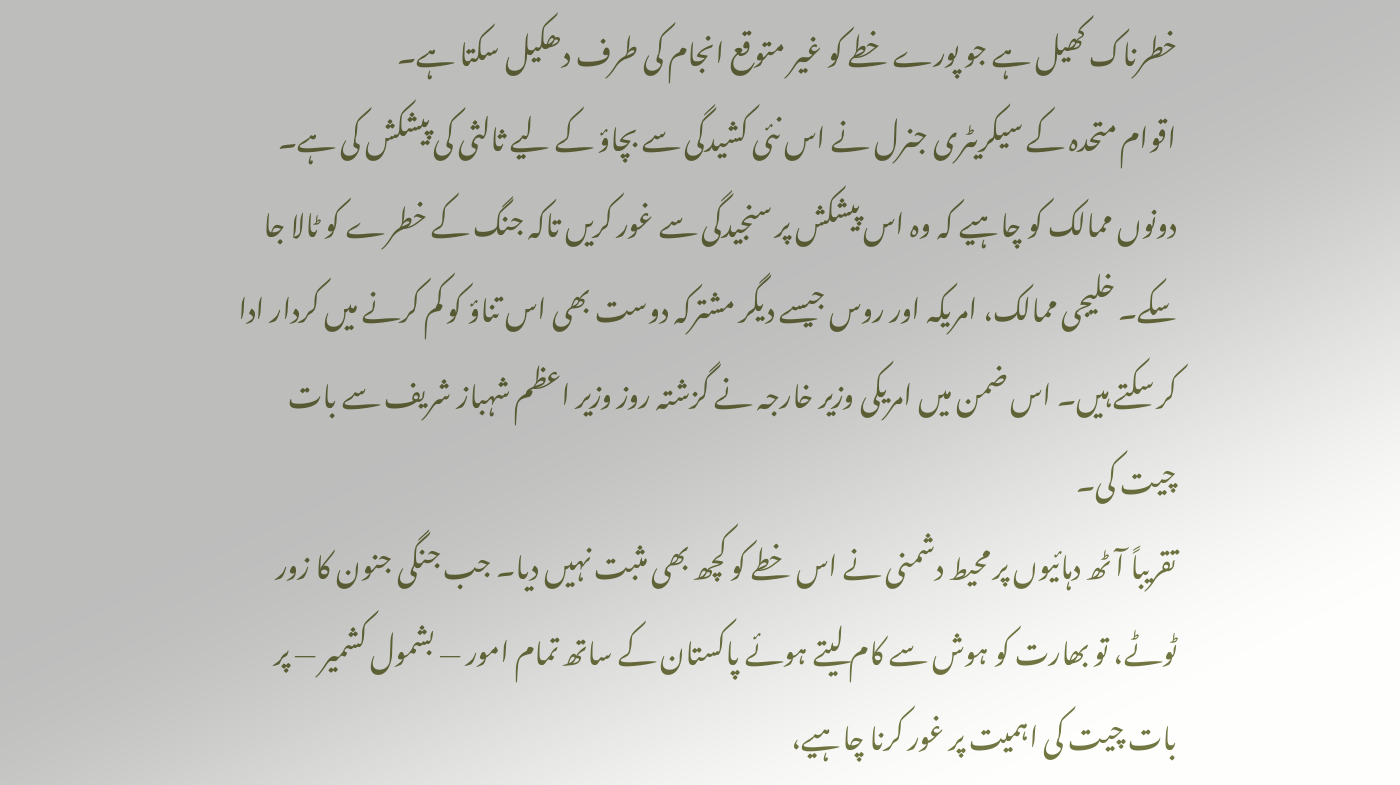خطرناک کھیل ہے جو پورے خطے کو غیر متوقع انجام کی طرف دھکیل سکتا ہے۔
اقوام متحدہ کے سیکریٹری جنرل نے اس نئی کشیدگی سے بچاؤ کے لیے ثالثی کی پیشکش کی ہے۔ دونوں ممالک کو چاہیے کہ وہ اس پیشکش پر سنجیدگی سے غور کریں تاکہ جنگ کے خطرے کو ٹالا جا سکے۔ خلیجی ممالک، امریکہ اور روس جیسے دیگر مشترکہ دوست بھی اس تناؤ کو کم کرنے میں کردار ادا کر سکتے ہیں۔ اس ضمن میں امریکی وزیر خارجہ نے گزشتہ روز وزیر اعظم شہباز شریف سے بات چیت کی۔
تقریباً آٹھ دہائیوں پر محیط دشمنی نے اس خطے کو کچھ بھی مثبت نہیں دیا۔ جب جنگی جنون کا زور ٹوٹے، تو بھارت کو ہوش سے کام لیتے ہوئے پاکستان کے ساتھ تمام امور — بشمول کشمیر — پر بات چیت کی اہمیت پر غور کرنا چاہیے،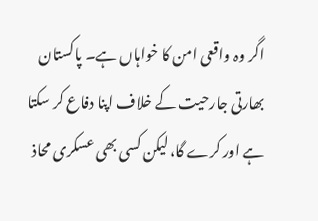اگر وہ واقعی امن کا خواہاں ہے۔ پاکستان بھارتی جارحیت کے خلاف اپنا دفاع کر سکتا ہے اور کرے گا، لیکن کسی بھی عسکری محاذ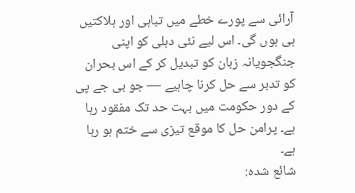آرائی سے پورے خطے میں تباہی اور ہلاکتیں ہی ہوں گی۔ اس لیے نئی دہلی کو اپنی جنگجویانہ زبان کو تبدیل کر کے اس بحران کو تدبر سے حل کرنا چاہیے — جو بی جے پی کے دور حکومت میں بہت حد تک مفقود رہا ہے۔ پرامن حل کا موقع تیزی سے ختم ہو رہا ہے۔
شائع شدہ: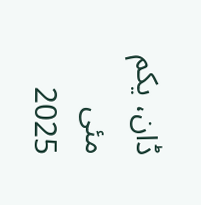ڈان، یکم مئی 2025